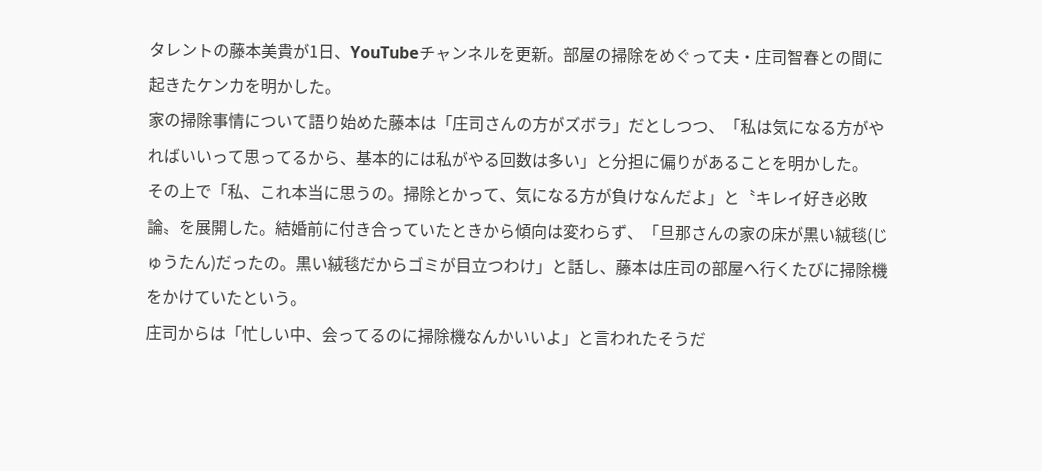タレントの藤本美貴が1日、YouTubeチャンネルを更新。部屋の掃除をめぐって夫・庄司智春との間に起きたケンカを明かした。
家の掃除事情について語り始めた藤本は「庄司さんの方がズボラ」だとしつつ、「私は気になる方がやればいいって思ってるから、基本的には私がやる回数は多い」と分担に偏りがあることを明かした。
その上で「私、これ本当に思うの。掃除とかって、気になる方が負けなんだよ」と〝キレイ好き必敗論〟を展開した。結婚前に付き合っていたときから傾向は変わらず、「旦那さんの家の床が黒い絨毯(じゅうたん)だったの。黒い絨毯だからゴミが目立つわけ」と話し、藤本は庄司の部屋へ行くたびに掃除機をかけていたという。
庄司からは「忙しい中、会ってるのに掃除機なんかいいよ」と言われたそうだ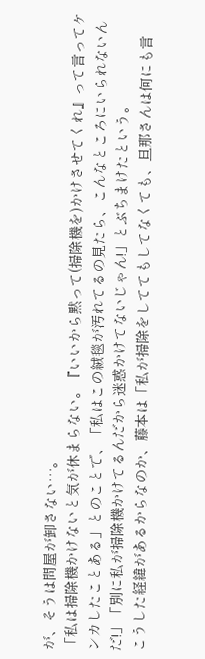が、そうは問屋が卸さない…。
「私は掃除機かけないと気が休まらない。『いいから黙って(掃除機を)かけさせてくれ』って言ってケンカしたことある」とのことで、「私はこの絨毯が汚れてるの見たら、こんなところにいられないんだ!」「別に私が掃除機かけてるんだから迷惑かけてないじゃん!」とぶちまけたという。
こうした経緯があるからなのか、藤本は「私が掃除をしててもしてなくても、旦那さんは何にも言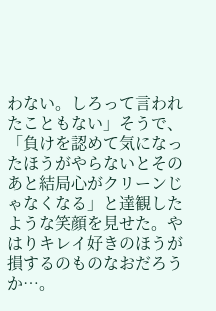わない。しろって言われたこともない」そうで、「負けを認めて気になったほうがやらないとそのあと結局心がクリーンじゃなくなる」と達観したような笑顔を見せた。やはりキレイ好きのほうが損するのものなおだろうか…。